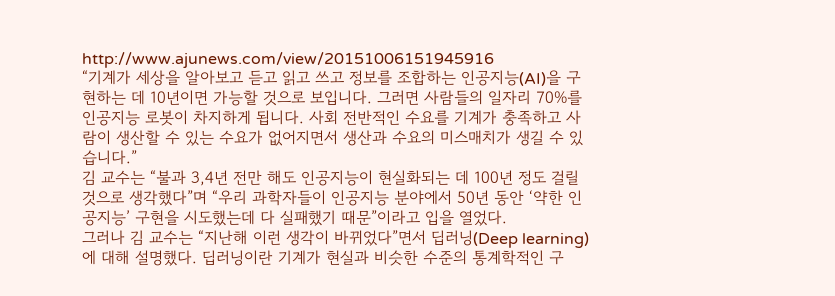http://www.ajunews.com/view/20151006151945916
“기계가 세상을 알아보고 듣고 읽고 쓰고 정보를 조합하는 인공지능(AI)을 구현하는 데 10년이면 가능할 것으로 보입니다. 그러면 사람들의 일자리 70%를 인공지능 로봇이 차지하게 됩니다. 사회 전반적인 수요를 기계가 충족하고 사람이 생산할 수 있는 수요가 없어지면서 생산과 수요의 미스매치가 생길 수 있습니다.”
김 교수는 “불과 3,4년 전만 해도 인공지능이 현실화되는 데 100년 정도 걸릴 것으로 생각했다”며 “우리 과학자들이 인공지능 분야에서 50년 동안 ‘약한 인공지능’ 구현을 시도했는데 다 실패했기 때문”이라고 입을 열었다.
그러나 김 교수는 “지난해 이런 생각이 바뀌었다”면서 딥러닝(Deep learning)에 대해 설명했다. 딥러닝이란 기계가 현실과 비슷한 수준의 통계학적인 구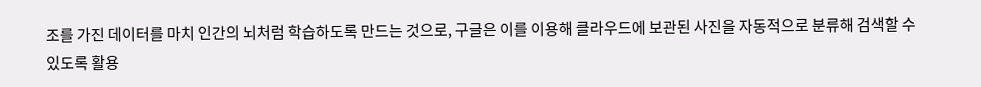조를 가진 데이터를 마치 인간의 뇌처럼 학습하도록 만드는 것으로, 구글은 이를 이용해 클라우드에 보관된 사진을 자동적으로 분류해 검색할 수 있도록 활용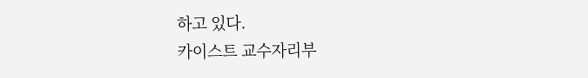하고 있다.
카이스트 교수자리부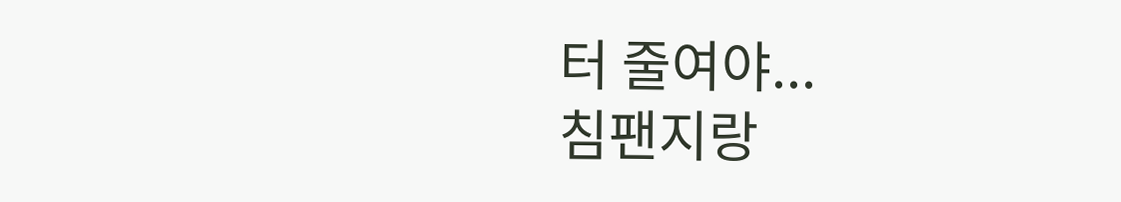터 줄여야...
침팬지랑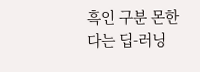흑인 구분 몬한다는 딥-러닝